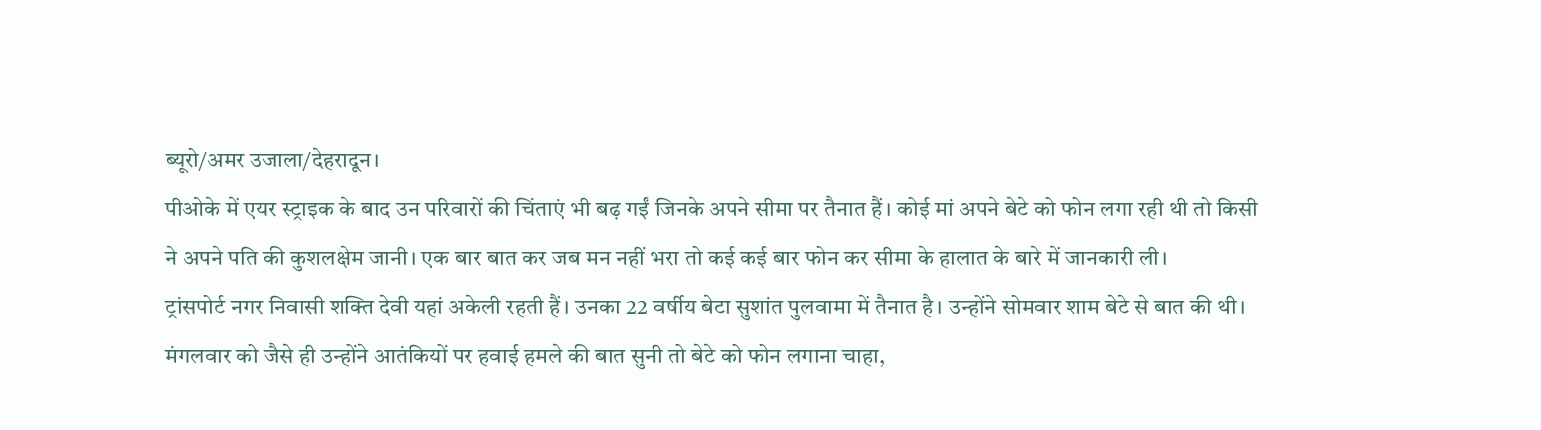ब्यूरो/अमर उजाला/देहरादून।
पीओके में एयर स्ट्राइक के बाद उन परिवारों की चिंताएं भी बढ़ गईं जिनके अपने सीमा पर तैनात हैं। कोई मां अपने बेटे को फोन लगा रही थी तो किसी ने अपने पति की कुशलक्षेम जानी। एक बार बात कर जब मन नहीं भरा तो कई कई बार फोन कर सीमा के हालात के बारे में जानकारी ली।
ट्रांसपोर्ट नगर निवासी शक्ति देवी यहां अकेली रहती हैं। उनका 22 वर्षीय बेटा सुशांत पुलवामा में तैनात है। उन्होंने सोमवार शाम बेटे से बात की थी। मंगलवार को जैसे ही उन्होंने आतंकियों पर हवाई हमले की बात सुनी तो बेटे को फोन लगाना चाहा,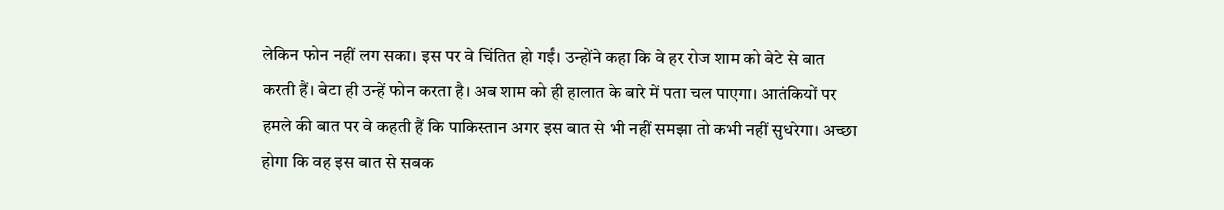लेकिन फोन नहीं लग सका। इस पर वे चिंतित हो गईं। उन्होंने कहा कि वे हर रोज शाम को बेटे से बात करती हैं। बेटा ही उन्हें फोन करता है। अब शाम को ही हालात के बारे में पता चल पाएगा। आतंकियों पर हमले की बात पर वे कहती हैं कि पाकिस्तान अगर इस बात से भी नहीं समझा तो कभी नहीं सुधरेगा। अच्छा होगा कि वह इस बात से सबक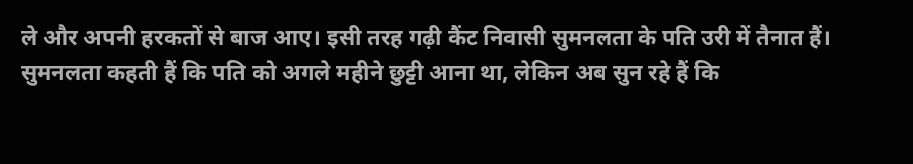ले और अपनी हरकतों से बाज आए। इसी तरह गढ़ी कैंट निवासी सुमनलता के पति उरी में तैनात हैं। सुमनलता कहती हैं कि पति को अगले महीने छुट्टी आना था, लेकिन अब सुन रहे हैं कि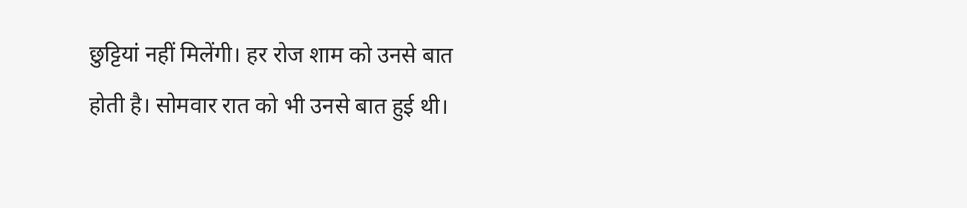छुट्टियां नहीं मिलेंगी। हर रोज शाम को उनसे बात होती है। सोमवार रात को भी उनसे बात हुई थी।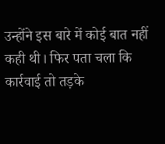उन्होंने इस बारे में कोई बात नहीं कही थी। फिर पता चला कि कार्रवाई तो तड़के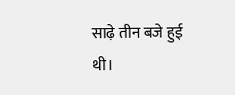साढ़े तीन बजे हुई थी।